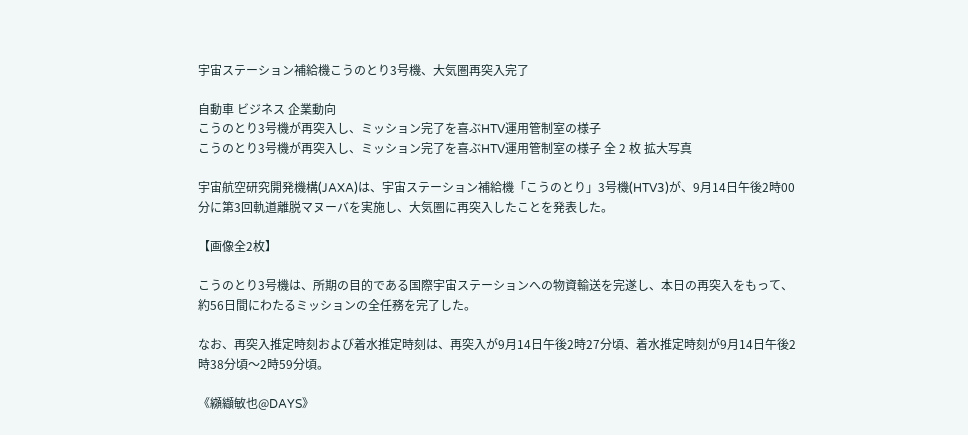宇宙ステーション補給機こうのとり3号機、大気圏再突入完了

自動車 ビジネス 企業動向
こうのとり3号機が再突入し、ミッション完了を喜ぶHTV運用管制室の様子
こうのとり3号機が再突入し、ミッション完了を喜ぶHTV運用管制室の様子 全 2 枚 拡大写真

宇宙航空研究開発機構(JAXA)は、宇宙ステーション補給機「こうのとり」3号機(HTV3)が、9月14日午後2時00分に第3回軌道離脱マヌーバを実施し、大気圏に再突入したことを発表した。

【画像全2枚】

こうのとり3号機は、所期の目的である国際宇宙ステーションへの物資輸送を完遂し、本日の再突入をもって、約56日間にわたるミッションの全任務を完了した。

なお、再突入推定時刻および着水推定時刻は、再突入が9月14日午後2時27分頃、着水推定時刻が9月14日午後2時38分頃〜2時59分頃。

《纐纈敏也@DAYS》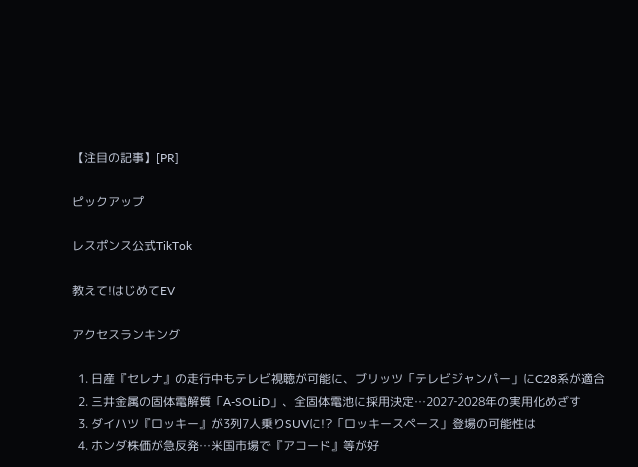【注目の記事】[PR]

ピックアップ

レスポンス公式TikTok

教えて!はじめてEV

アクセスランキング

  1. 日産『セレナ』の走行中もテレビ視聴が可能に、ブリッツ「テレビジャンパー」にC28系が適合
  2. 三井金属の固体電解質「A-SOLiD」、全固体電池に採用決定…2027‐2028年の実用化めざす
  3. ダイハツ『ロッキー』が3列7人乗りSUVに!?「ロッキースペース」登場の可能性は
  4. ホンダ株価が急反発…米国市場で『アコード』等が好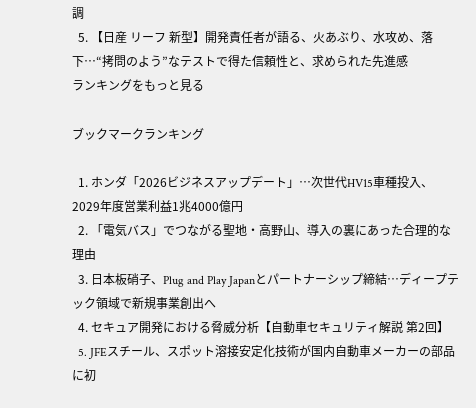調
  5. 【日産 リーフ 新型】開発責任者が語る、火あぶり、水攻め、落下…“拷問のよう”なテストで得た信頼性と、求められた先進感
ランキングをもっと見る

ブックマークランキング

  1. ホンダ「2026ビジネスアップデート」…次世代HV15車種投入、2029年度営業利益1兆4000億円
  2. 「電気バス」でつながる聖地・高野山、導入の裏にあった合理的な理由
  3. 日本板硝子、Plug and Play Japanとパートナーシップ締結…ディープテック領域で新規事業創出へ
  4. セキュア開発における脅威分析【自動車セキュリティ解説 第2回】
  5. JFEスチール、スポット溶接安定化技術が国内自動車メーカーの部品に初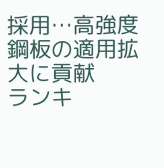採用…高強度鋼板の適用拡大に貢献
ランキ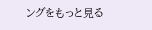ングをもっと見る